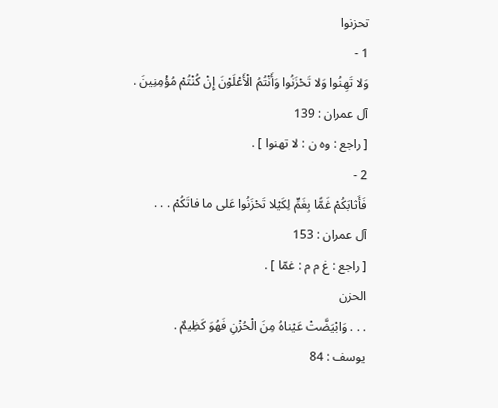تحزنوا
1 -
وَلا تَهِنُوا وَلا تَحْزَنُوا وَأَنْتُمُ الْأَعْلَوْنَ إِنْ كُنْتُمْ مُؤْمِنِينَ .
آل عمران : 139
[ راجع : وه ن : لا تهنوا ] .
2 -
فَأَثابَكُمْ غَمًّا بِغَمٍّ لِكَيْلا تَحْزَنُوا عَلى ما فاتَكُمْ . . .
آل عمران : 153
[ راجع : غ م م : غمّا ] .
الحزن
. . . وَابْيَضَّتْ عَيْناهُ مِنَ الْحُزْنِ فَهُوَ كَظِيمٌ .
يوسف : 84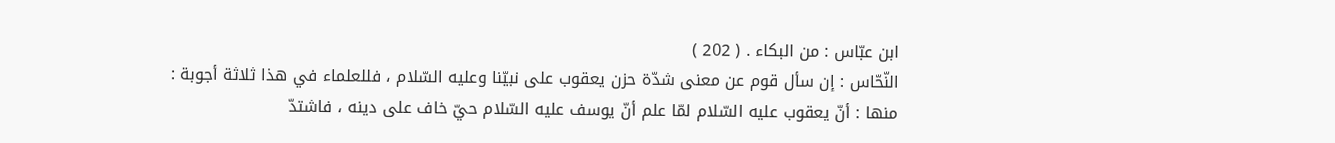ابن عبّاس : من البكاء . ( 202 )
النّحّاس : إن سأل قوم عن معنى شدّة حزن يعقوب على نبيّنا وعليه السّلام ، فللعلماء في هذا ثلاثة أجوبة :
منها : أنّ يعقوب عليه السّلام لمّا علم أنّ يوسف عليه السّلام حيّ خاف على دينه ، فاشتدّ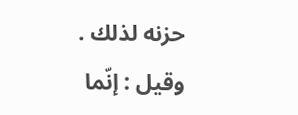حزنه لذلك .
وقيل : إنّما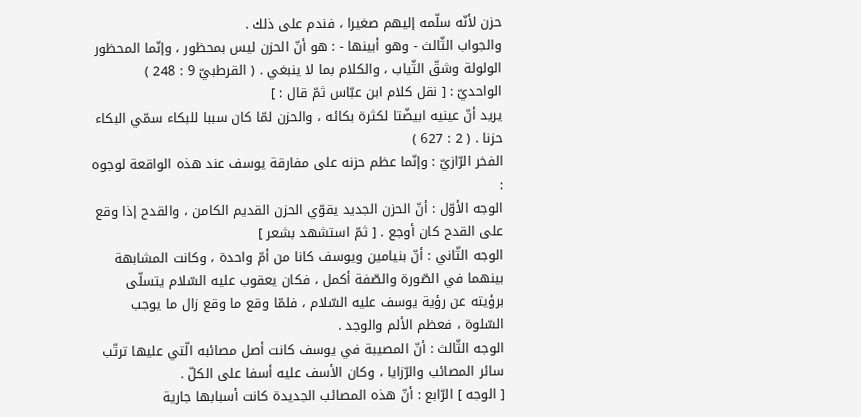حزن لأنّه سلّمه إليهم صغيرا ، فندم على ذلك .
والجواب الثّالث - وهو أبينها - : هو أنّ الحزن ليس بمحظور ، وإنّما المحظور الولولة وشقّ الثّياب ، والكلام بما لا ينبغي . ( القرطبيّ 9 : 248 )
الواحديّ : [ نقل كلام ابن عبّاس ثمّ قال : ]
يريد أنّ عينيه ابيضّتا لكثرة بكائه ، والحزن لمّا كان سببا للبكاء سمّي البكاء حزنا . ( 2 : 627 )
الفخر الرّازيّ : وإنّما عظم حزنه على مفارقة يوسف عند هذه الواقعة لوجوه :
الوجه الأوّل : أنّ الحزن الجديد يقوّي الحزن القديم الكامن ، والقدح إذا وقع على القدح كان أوجع . [ ثمّ استشهد بشعر ]
الوجه الثّاني : أنّ بنيامين ويوسف كانا من أمّ واحدة ، وكانت المشابهة بينهما في الصّورة والصّفة أكمل ، فكان يعقوب عليه السّلام يتسلّى برؤيته عن رؤية يوسف عليه السّلام ، فلمّا وقع ما وقع زال ما يوجب السّلوة ، فعظم الألم والوجد .
الوجه الثّالث : أنّ المصيبة في يوسف كانت أصل مصائبه الّتي عليها ترتّب سائر المصائب والرّزايا ، وكان الأسف عليه أسفا على الكلّ .
[ الوجه ] الرّابع : أنّ هذه المصائب الجديدة كانت أسبابها جارية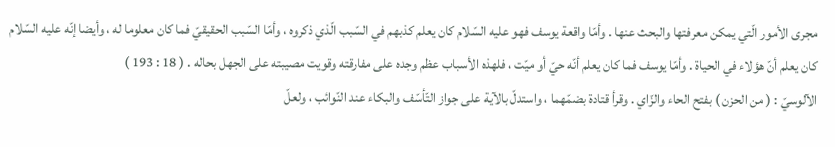مجرى الأمور الّتي يمكن معرفتها والبحث عنها . وأمّا واقعة يوسف فهو عليه السّلام كان يعلم كذبهم في السّبب الّذي ذكروه ، وأمّا السّبب الحقيقيّ فما كان معلوما له ، وأيضا إنّه عليه السّلام كان يعلم أنّ هؤلاء في الحياة . وأمّا يوسف فما كان يعلم أنّه حيّ أو ميّت ، فلهذه الأسباب عظم وجده على مفارقته وقويت مصيبته على الجهل بحاله . ( 18 : 193 )
الآلوسيّ : ( من الحزن ) بفتح الحاء والزّاي . وقرأ قتادة بضمّهما ، واستدلّ بالآية على جواز التّأسّف والبكاء عند النّوائب ، ولعلّ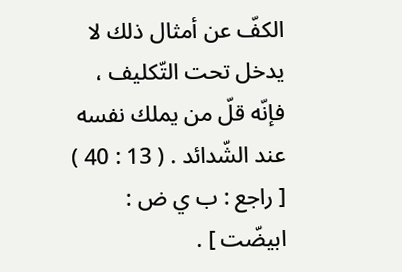الكفّ عن أمثال ذلك لا يدخل تحت التّكليف ، فإنّه قلّ من يملك نفسه عند الشّدائد . ( 13 : 40 )
[ راجع : ب ي ض : ابيضّت ] .